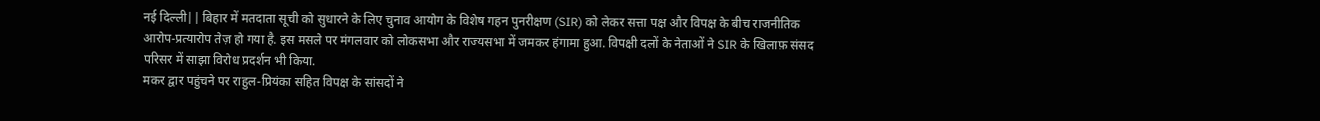नई दिल्ली|| बिहार में मतदाता सूची को सुधारने के लिए चुनाव आयोग के विशेष गहन पुनरीक्षण (SIR) को लेकर सत्ता पक्ष और विपक्ष के बीच राजनीतिक आरोप-प्रत्यारोप तेज़ हो गया है. इस मसले पर मंगलवार को लोकसभा और राज्यसभा में जमकर हंगामा हुआ. विपक्षी दलों के नेताओं ने SIR के खिलाफ़ संसद परिसर में साझा विरोध प्रदर्शन भी किया.
मकर द्वार पहुंचने पर राहुल-प्रियंका सहित विपक्ष के सांसदों ने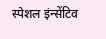स्पेशल इंन्सेंटिव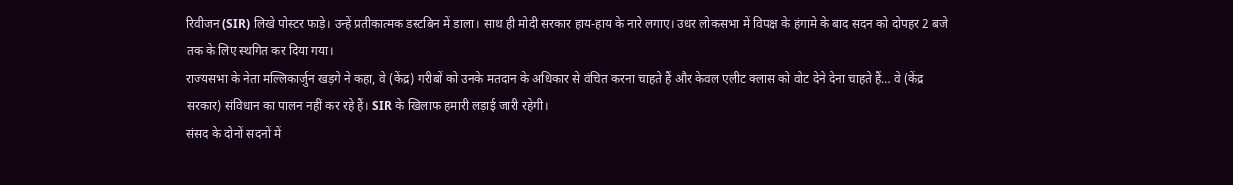रिवीजन (SIR) लिखे पोस्टर फाड़े। उन्हें प्रतीकात्मक डस्टबिन में डाला। साथ ही मोदी सरकार हाय-हाय के नारे लगाए। उधर लोकसभा में विपक्ष के हंगामे के बाद सदन को दोपहर 2 बजे तक के लिए स्थगित कर दिया गया।
राज्यसभा के नेता मल्लिकार्जुन खड़गे ने कहा, वे (केंद्र) गरीबों को उनके मतदान के अधिकार से वंचित करना चाहते हैं और केवल एलीट क्लास को वोट देने देना चाहते हैं… वे (केंद्र सरकार) संविधान का पालन नहीं कर रहे हैं। SIR के खिलाफ हमारी लड़ाई जारी रहेगी।
संसद के दोनों सदनों में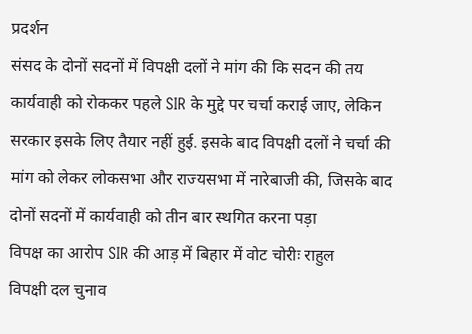प्रदर्शन
संसद के दोनों सदनों में विपक्षी दलों ने मांग की कि सदन की तय कार्यवाही को रोककर पहले SIR के मुद्दे पर चर्चा कराई जाए, लेकिन सरकार इसके लिए तैयार नहीं हुई. इसके बाद विपक्षी दलों ने चर्चा की मांग को लेकर लोकसभा और राज्यसभा में नारेबाजी की, जिसके बाद दोनों सदनों में कार्यवाही को तीन बार स्थगित करना पड़ा
विपक्ष का आरोप SIR की आड़ में बिहार में वोट चोरीः राहुल
विपक्षी दल चुनाव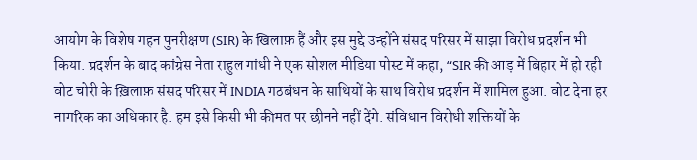आयोग के विशेष गहन पुनरीक्षण (SIR) के खिलाफ़ हैं और इस मुद्दे उन्होंने संसद परिसर में साझा विरोध प्रदर्शन भी किया. प्रदर्शन के बाद कांग्रेस नेता राहुल गांधी ने एक सोशल मीडिया पोस्ट में कहा, “SIR की आड़ में बिहार में हो रही वोट चोरी के ख़िलाफ़ संसद परिसर में INDIA गठबंधन के साथियों के साथ विरोध प्रदर्शन में शामिल हुआ. वोट देना हर नागरिक का अधिकार है. हम इसे किसी भी कीमत पर छीनने नहीं देंगे. संविधान विरोधी शक्तियों के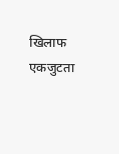खिलाफ एकजुटता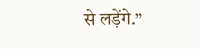से लड़ेंगे.”